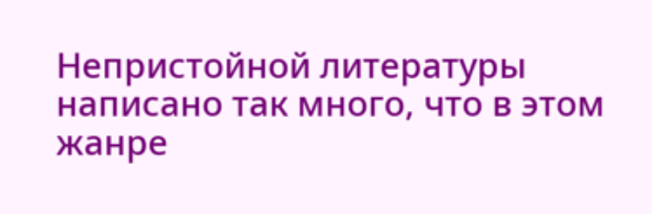Непристойной литературы написано так много, что в этом жанре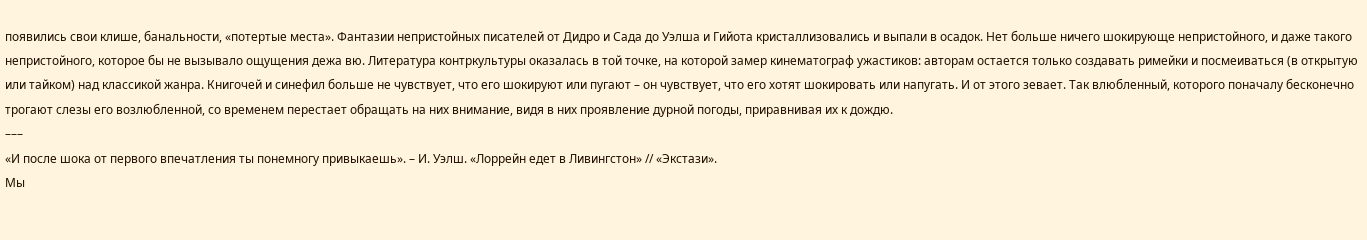появились свои клише, банальности, «потертые места». Фантазии непристойных писателей от Дидро и Сада до Уэлша и Гийота кристаллизовались и выпали в осадок. Нет больше ничего шокирующе непристойного, и даже такого непристойного, которое бы не вызывало ощущения дежа вю. Литература контркультуры оказалась в той точке, на которой замер кинематограф ужастиков: авторам остается только создавать римейки и посмеиваться (в открытую или тайком) над классикой жанра. Книгочей и синефил больше не чувствует, что его шокируют или пугают – он чувствует, что его хотят шокировать или напугать. И от этого зевает. Так влюбленный, которого поначалу бесконечно трогают слезы его возлюбленной, со временем перестает обращать на них внимание, видя в них проявление дурной погоды, приравнивая их к дождю.
–––
«И после шока от первого впечатления ты понемногу привыкаешь». – И. Уэлш. «Лоррейн едет в Ливингстон» // «Экстази».
Мы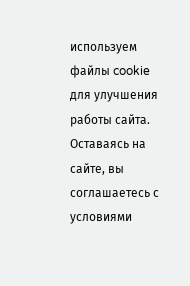используем файлы cookie для улучшения работы сайта. Оставаясь на сайте, вы соглашаетесь с условиями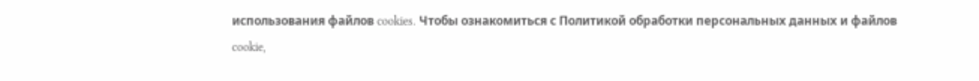использования файлов cookies. Чтобы ознакомиться с Политикой обработки персональных данных и файлов cookie,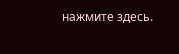нажмите здесь.